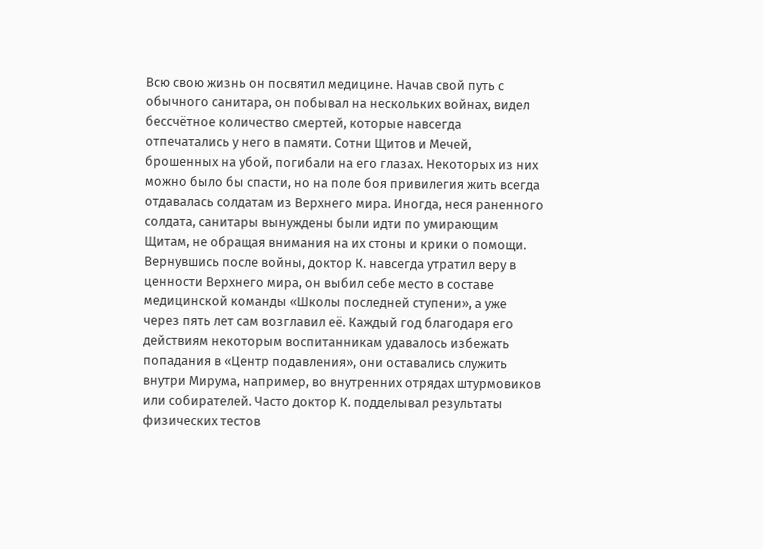Всю свою жизнь он посвятил медицине. Начав свой путь с обычного санитара, он побывал на нескольких войнах, видел бессчётное количество смертей, которые навсегда отпечатались у него в памяти. Сотни Щитов и Мечей, брошенных на убой, погибали на его глазах. Некоторых из них можно было бы спасти, но на поле боя привилегия жить всегда отдавалась солдатам из Верхнего мира. Иногда, неся раненного солдата, санитары вынуждены были идти по умирающим Щитам, не обращая внимания на их стоны и крики о помощи.
Вернувшись после войны, доктор К. навсегда утратил веру в ценности Верхнего мира, он выбил себе место в составе медицинской команды «Школы последней ступени», а уже через пять лет сам возглавил её. Каждый год благодаря его действиям некоторым воспитанникам удавалось избежать попадания в «Центр подавления», они оставались служить внутри Мирума, например, во внутренних отрядах штурмовиков или собирателей. Часто доктор К. подделывал результаты физических тестов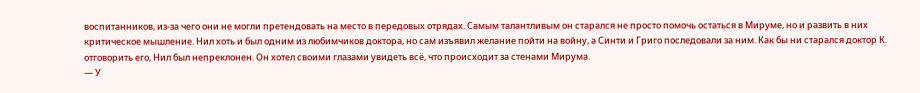воспитанников, из-за чего они не могли претендовать на место в передовых отрядах. Самым талантливым он старался не просто помочь остаться в Мируме, но и развить в них критическое мышление. Нил хоть и был одним из любимчиков доктора, но сам изъявил желание пойти на войну, а Синти и Григо последовали за ним. Как бы ни старался доктор К. отговорить его, Нил был непреклонен. Он хотел своими глазами увидеть всё, что происходит за стенами Мирума.
— У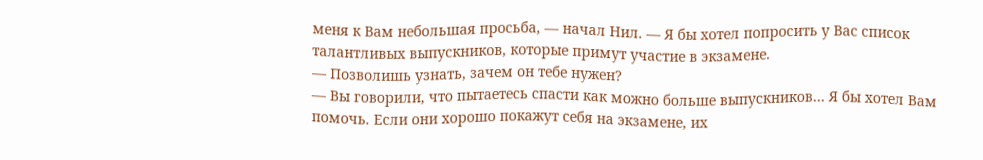меня к Вам небольшая просьба, — начал Нил. — Я бы хотел попросить у Вас список талантливых выпускников, которые примут участие в экзамене.
— Позволишь узнать, зачем он тебе нужен?
— Вы говорили, что пытаетесь спасти как можно больше выпускников… Я бы хотел Вам помочь. Если они хорошо покажут себя на экзамене, их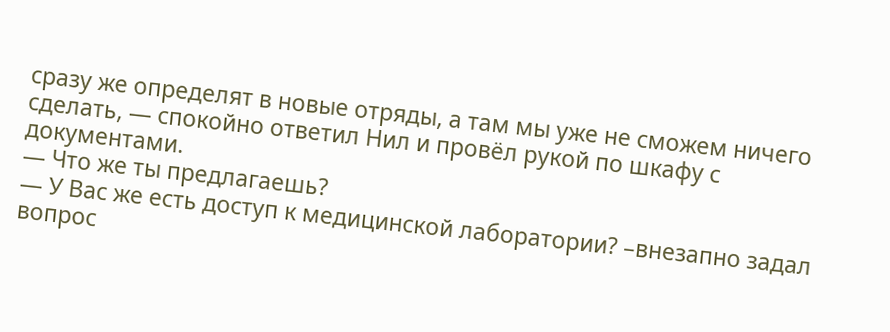сразу же определят в новые отряды, а там мы уже не сможем ничего сделать, — спокойно ответил Нил и провёл рукой по шкафу с документами.
— Что же ты предлагаешь?
— У Вас же есть доступ к медицинской лаборатории? –внезапно задал вопрос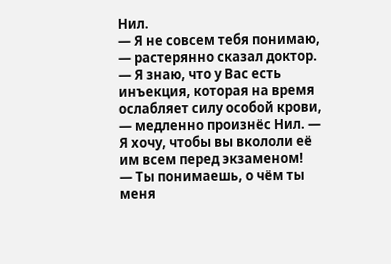Нил.
— Я не совсем тебя понимаю, — растерянно сказал доктор.
— Я знаю, что у Вас есть инъекция, которая на время ослабляет силу особой крови, — медленно произнёс Нил. — Я хочу, чтобы вы вкололи её им всем перед экзаменом!
— Ты понимаешь, о чём ты меня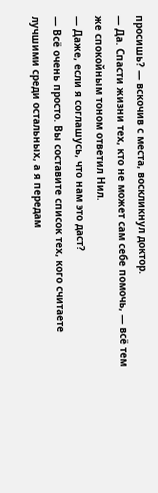просишь? — вскочив с места, воскликнул доктор.
— Да. Спасти жизни тех, кто не может сам себе помочь, — всё тем же спокойным тоном ответил Нил.
— Даже, если я соглашусь, что нам это даст?
— Всё очень просто. Вы составите список тех, кого считаете лучшими среди остальных, а я передам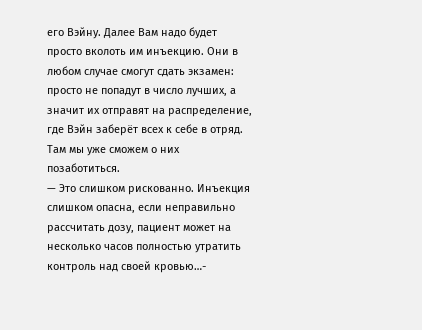его Вэйну. Далее Вам надо будет просто вколоть им инъекцию. Они в любом случае смогут сдать экзамен: просто не попадут в число лучших, а значит их отправят на распределение, где Вэйн заберёт всех к себе в отряд. Там мы уже сможем о них позаботиться.
— Это слишком рискованно. Инъекция слишком опасна, если неправильно рассчитать дозу, пациент может на несколько часов полностью утратить контроль над своей кровью…-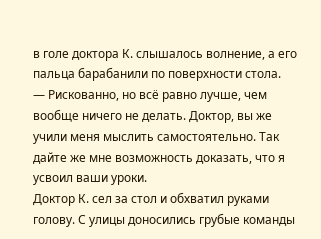в голе доктора К. слышалось волнение, а его пальца барабанили по поверхности стола.
— Рискованно, но всё равно лучше, чем вообще ничего не делать. Доктор, вы же учили меня мыслить самостоятельно. Так дайте же мне возможность доказать, что я усвоил ваши уроки.
Доктор К. сел за стол и обхватил руками голову. С улицы доносились грубые команды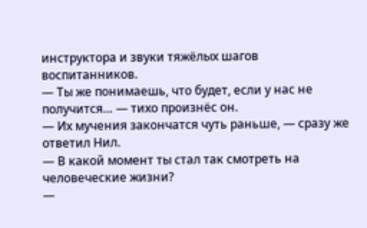инструктора и звуки тяжёлых шагов воспитанников.
— Ты же понимаешь, что будет, если у нас не получится… — тихо произнёс он.
— Их мучения закончатся чуть раньше, — сразу же ответил Нил.
— В какой момент ты стал так смотреть на человеческие жизни?
—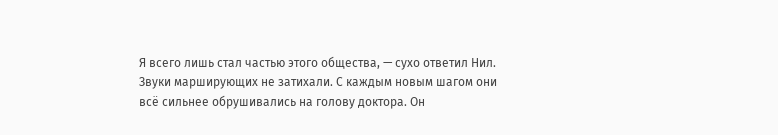Я всего лишь стал частью этого общества, — сухо ответил Нил.
Звуки марширующих не затихали. С каждым новым шагом они всё сильнее обрушивались на голову доктора. Он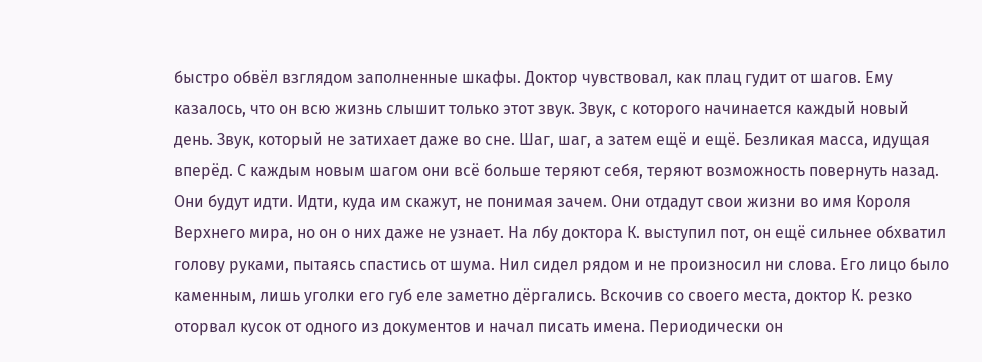быстро обвёл взглядом заполненные шкафы. Доктор чувствовал, как плац гудит от шагов. Ему казалось, что он всю жизнь слышит только этот звук. Звук, с которого начинается каждый новый день. Звук, который не затихает даже во сне. Шаг, шаг, а затем ещё и ещё. Безликая масса, идущая вперёд. С каждым новым шагом они всё больше теряют себя, теряют возможность повернуть назад. Они будут идти. Идти, куда им скажут, не понимая зачем. Они отдадут свои жизни во имя Короля Верхнего мира, но он о них даже не узнает. На лбу доктора К. выступил пот, он ещё сильнее обхватил голову руками, пытаясь спастись от шума. Нил сидел рядом и не произносил ни слова. Его лицо было каменным, лишь уголки его губ еле заметно дёргались. Вскочив со своего места, доктор К. резко оторвал кусок от одного из документов и начал писать имена. Периодически он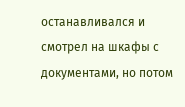останавливался и смотрел на шкафы с документами, но потом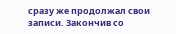сразу же продолжал свои записи. Закончив со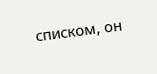списком, он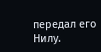передал его Нилу.